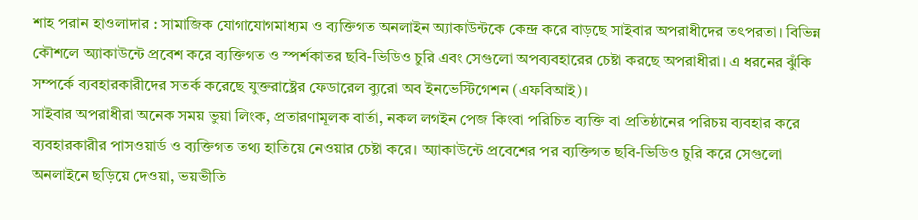শাহ পরান হাওলাদার : সামাজিক যোগাযোগমাধ্যম ও ব্যক্তিগত অনলাইন অ্যাকাউন্টকে কেন্দ্র করে বাড়ছে সাইবার অপরাধীদের তৎপরতা। বিভিন্ন কৌশলে অ্যাকাউন্টে প্রবেশ করে ব্যক্তিগত ও স্পর্শকাতর ছবি-ভিডিও চুরি এবং সেগুলো অপব্যবহারের চেষ্টা করছে অপরাধীরা। এ ধরনের ঝুঁকি সম্পর্কে ব্যবহারকারীদের সতর্ক করেছে যুক্তরাষ্ট্রের ফেডারেল ব্যুরো অব ইনভেস্টিগেশন (এফবিআই)।
সাইবার অপরাধীরা অনেক সময় ভুয়া লিংক, প্রতারণামূলক বার্তা, নকল লগইন পেজ কিংবা পরিচিত ব্যক্তি বা প্রতিষ্ঠানের পরিচয় ব্যবহার করে ব্যবহারকারীর পাসওয়ার্ড ও ব্যক্তিগত তথ্য হাতিয়ে নেওয়ার চেষ্টা করে। অ্যাকাউন্টে প্রবেশের পর ব্যক্তিগত ছবি-ভিডিও চুরি করে সেগুলো অনলাইনে ছড়িয়ে দেওয়া, ভয়ভীতি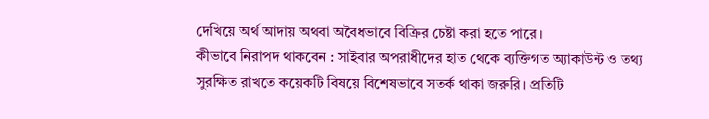দেখিয়ে অর্থ আদায় অথবা অবৈধভাবে বিক্রির চেষ্টা করা হতে পারে।
কীভাবে নিরাপদ থাকবেন : সাইবার অপরাধীদের হাত থেকে ব্যক্তিগত অ্যাকাউন্ট ও তথ্য সুরক্ষিত রাখতে কয়েকটি বিষয়ে বিশেষভাবে সতর্ক থাকা জরুরি। প্রতিটি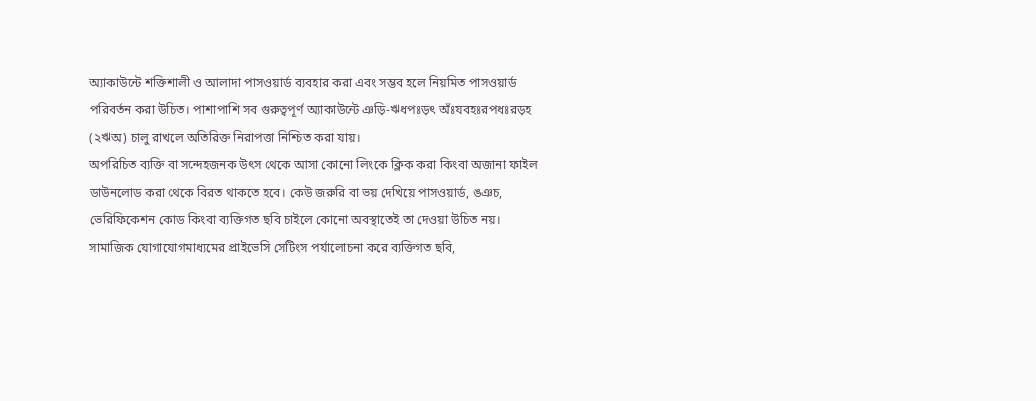অ্যাকাউন্টে শক্তিশালী ও আলাদা পাসওয়ার্ড ব্যবহার করা এবং সম্ভব হলে নিয়মিত পাসওয়ার্ড পরিবর্তন করা উচিত। পাশাপাশি সব গুরুত্বপূর্ণ অ্যাকাউন্টে ঞড়ি-ঋধপঃড়ৎ অঁঃযবহঃরপধঃরড়হ (২ঋঅ) চালু রাখলে অতিরিক্ত নিরাপত্তা নিশ্চিত করা যায়।
অপরিচিত ব্যক্তি বা সন্দেহজনক উৎস থেকে আসা কোনো লিংকে ক্লিক করা কিংবা অজানা ফাইল ডাউনলোড করা থেকে বিরত থাকতে হবে। কেউ জরুরি বা ভয় দেখিয়ে পাসওয়ার্ড, ঙঞচ, ভেরিফিকেশন কোড কিংবা ব্যক্তিগত ছবি চাইলে কোনো অবস্থাতেই তা দেওয়া উচিত নয়।
সামাজিক যোগাযোগমাধ্যমের প্রাইভেসি সেটিংস পর্যালোচনা করে ব্যক্তিগত ছবি,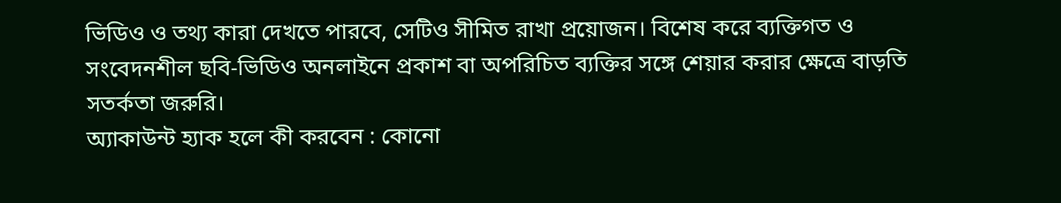ভিডিও ও তথ্য কারা দেখতে পারবে, সেটিও সীমিত রাখা প্রয়োজন। বিশেষ করে ব্যক্তিগত ও সংবেদনশীল ছবি-ভিডিও অনলাইনে প্রকাশ বা অপরিচিত ব্যক্তির সঙ্গে শেয়ার করার ক্ষেত্রে বাড়তি সতর্কতা জরুরি।
অ্যাকাউন্ট হ্যাক হলে কী করবেন : কোনো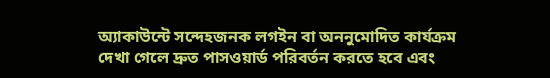অ্যাকাউন্টে সন্দেহজনক লগইন বা অননুমোদিত কার্যক্রম দেখা গেলে দ্রুত পাসওয়ার্ড পরিবর্তন করতে হবে এবং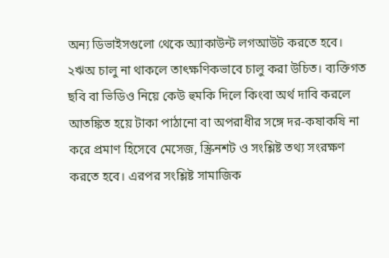অন্য ডিভাইসগুলো থেকে অ্যাকাউন্ট লগআউট করতে হবে। ২ঋঅ চালু না থাকলে তাৎক্ষণিকভাবে চালু করা উচিত। ব্যক্তিগত ছবি বা ভিডিও নিয়ে কেউ হুমকি দিলে কিংবা অর্থ দাবি করলে আতঙ্কিত হয়ে টাকা পাঠানো বা অপরাধীর সঙ্গে দর-কষাকষি না করে প্রমাণ হিসেবে মেসেজ, স্ক্রিনশট ও সংশ্লিষ্ট তথ্য সংরক্ষণ করতে হবে। এরপর সংশ্লিষ্ট সামাজিক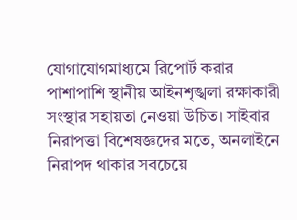যোগাযোগমাধ্যমে রিপোর্ট করার পাশাপাশি স্থানীয় আইনশৃঙ্খলা রক্ষাকারী সংস্থার সহায়তা নেওয়া উচিত। সাইবার নিরাপত্তা বিশেষজ্ঞদের মতে, অনলাইনে নিরাপদ থাকার সবচেয়ে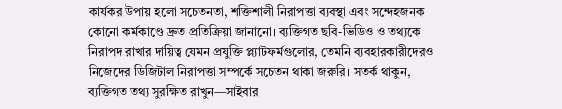কার্যকর উপায় হলো সচেতনতা, শক্তিশালী নিরাপত্তা ব্যবস্থা এবং সন্দেহজনক কোনো কর্মকাণ্ডে দ্রুত প্রতিক্রিয়া জানানো। ব্যক্তিগত ছবি-ভিডিও ও তথ্যকে নিরাপদ রাখার দায়িত্ব যেমন প্রযুক্তি প্ল্যাটফর্মগুলোর, তেমনি ব্যবহারকারীদেরও নিজেদের ডিজিটাল নিরাপত্তা সম্পর্কে সচেতন থাকা জরুরি। সতর্ক থাকুন, ব্যক্তিগত তথ্য সুরক্ষিত রাখুন—সাইবার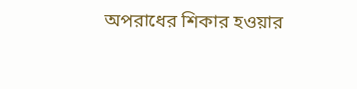অপরাধের শিকার হওয়ার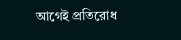আগেই প্রতিরোধ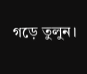গড়ে তুলুন।